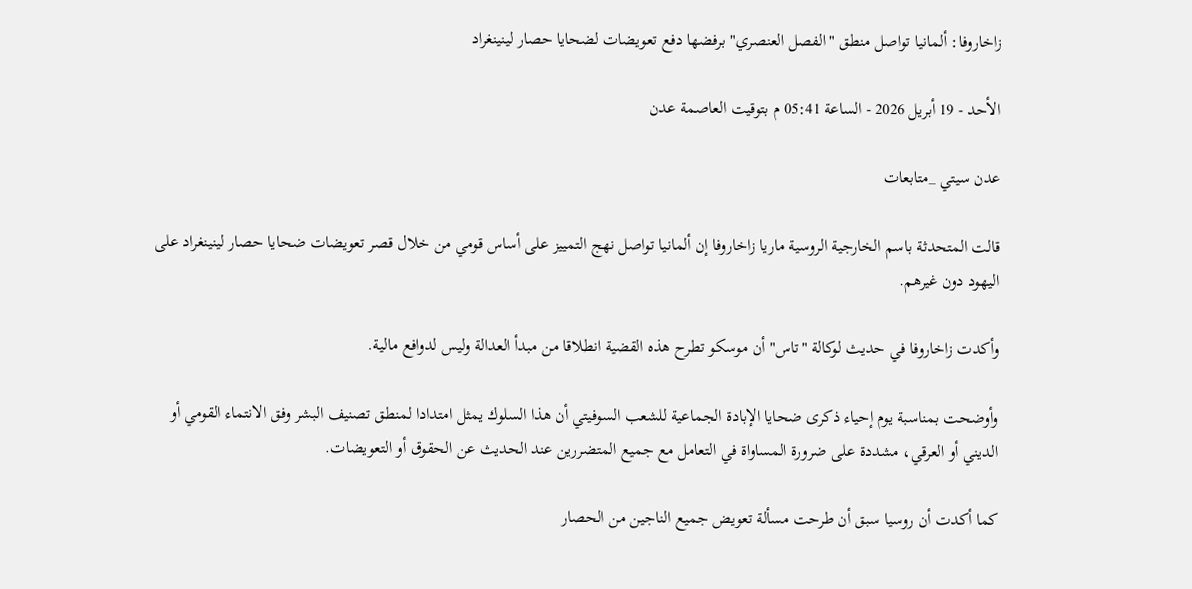زاخاروفا: ألمانيا تواصل منطق "الفصل العنصري" برفضها دفع تعويضات لضحايا حصار لينينغراد

الأحد - 19 أبريل 2026 - الساعة 05:41 م بتوقيت العاصمة عدن

عدن سيتي _متابعات

قالت المتحدثة باسم الخارجية الروسية ماريا زاخاروفا إن ألمانيا تواصل نهج التمييز على أساس قومي من خلال قصر تعويضات ضحايا حصار لينينغراد على اليهود دون غيرهم.

وأكدت زاخاروفا في حديث لوكالة "تاس" أن موسكو تطرح هذه القضية انطلاقا من مبدأ العدالة وليس لدوافع مالية.

وأوضحت بمناسبة يوم إحياء ذكرى ضحايا الإبادة الجماعية للشعب السوفيتي أن هذا السلوك يمثل امتدادا لمنطق تصنيف البشر وفق الانتماء القومي أو الديني أو العرقي، مشددة على ضرورة المساواة في التعامل مع جميع المتضررين عند الحديث عن الحقوق أو التعويضات.

كما أكدت أن روسيا سبق أن طرحت مسألة تعويض جميع الناجين من الحصار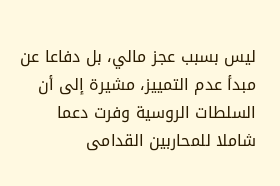ليس بسبب عجز مالي، بل دفاعا عن مبدأ عدم التمييز، مشيرة إلى أن السلطات الروسية وفرت دعما شاملا للمحاربين القدامى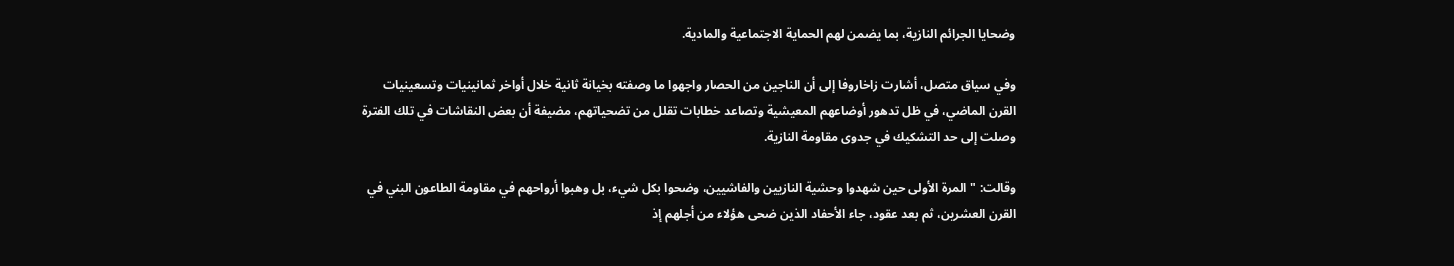وضحايا الجرائم النازية، بما يضمن لهم الحماية الاجتماعية والمادية.

وفي سياق متصل، أشارت زاخاروفا إلى أن الناجين من الحصار واجهوا ما وصفته بخيانة ثانية خلال أواخر ثمانينيات وتسعينيات القرن الماضي، في ظل تدهور أوضاعهم المعيشية وتصاعد خطابات تقلل من تضحياتهم، مضيفة أن بعض النقاشات في تلك الفترة وصلت إلى حد التشكيك في جدوى مقاومة النازية.

وقالت: "المرة الأولى حين شهدوا وحشية النازيين والفاشيين، وضحوا بكل شيء، بل وهبوا أرواحهم في مقاومة الطاعون البني في القرن العشرين، ثم بعد عقود، جاء الأحفاد الذين ضحى هؤلاء من أجلهم إذ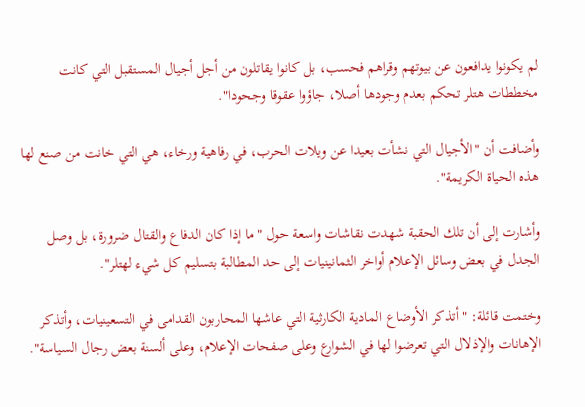لم يكونوا يدافعون عن بيوتهم وقراهم فحسب، بل كانوا يقاتلون من أجل أجيال المستقبل التي كانت مخططات هتلر تحكم بعدم وجودها أصلا، جاؤوا عقوقا وجحودا".

وأضافت أن "الأجيال التي نشأت بعيدا عن ويلات الحرب، في رفاهية ورخاء، هي التي خانت من صنع لها هذه الحياة الكريمة".

وأشارت إلى أن تلك الحقبة شهدت نقاشات واسعة حول "ما إذا كان الدفاع والقتال ضرورة، بل وصل الجدل في بعض وسائل الإعلام أواخر الثمانينيات إلى حد المطالبة بتسليم كل شيء لهتلر".

وختمت قائلة: "أتذكر الأوضاع المادية الكارثية التي عاشها المحاربون القدامى في التسعينيات، وأتذكر الإهانات والإذلال التي تعرضوا لها في الشوارع وعلى صفحات الإعلام، وعلى ألسنة بعض رجال السياسة".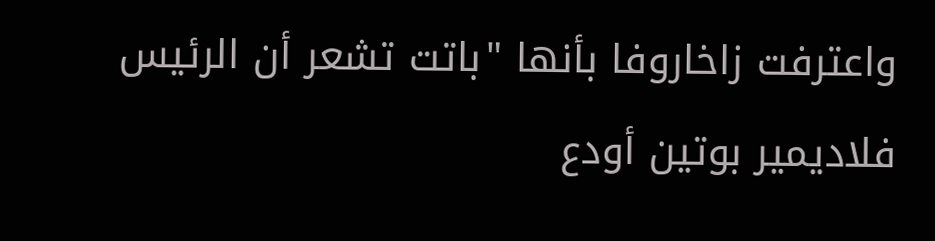واعترفت زاخاروفا بأنها "باتت تشعر أن الرئيس فلاديمير بوتين أودع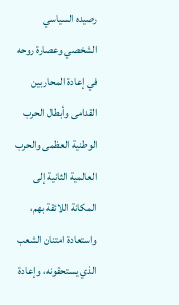رصيده السياسي الشخصي وعصارة روحه في إعادة المحاربين القدامى وأبطال الحرب الوطنية العظمى والحرب العالمية الثانية إلى المكانة اللائقة بهم، واستعادة امتنان الشعب الذي يستحقونه، وإعادة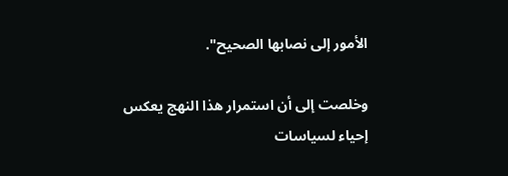الأمور إلى نصابها الصحيح".

وخلصت إلى أن استمرار هذا النهج يعكس إحياء لسياسات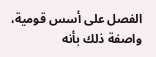الفصل على أسس قومية، واصفة ذلك بأنه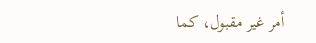أمر غير مقبول، كما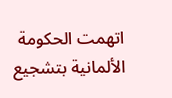اتهمت الحكومة الألمانية بتشجيع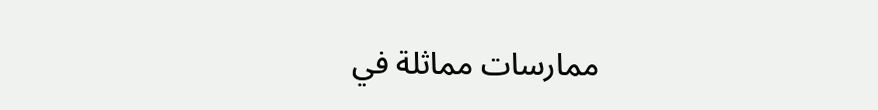ممارسات مماثلة في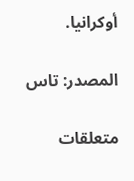أوكرانيا.

المصدر: تاس

متعلقات